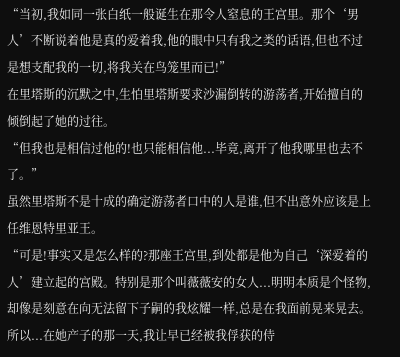“当初,我如同一张白纸一般诞生在那令人窒息的王宫里。那个‘男人’不断说着他是真的爱着我,他的眼中只有我之类的话语,但也不过是想支配我的一切,将我关在鸟笼里而已!”
在里塔斯的沉默之中,生怕里塔斯要求沙漏倒转的游荡者,开始擅自的倾倒起了她的过往。
“但我也是相信过他的!也只能相信他...毕竟,离开了他我哪里也去不了。”
虽然里塔斯不是十成的确定游荡者口中的人是谁,但不出意外应该是上任维恩特里亚王。
“可是!事实又是怎么样的?那座王宫里,到处都是他为自己‘深爱着的人’建立起的宫殿。特别是那个叫薇薇安的女人...明明本质是个怪物,却像是刻意在向无法留下子嗣的我炫耀一样,总是在我面前晃来晃去。所以...在她产子的那一天,我让早已经被我俘获的侍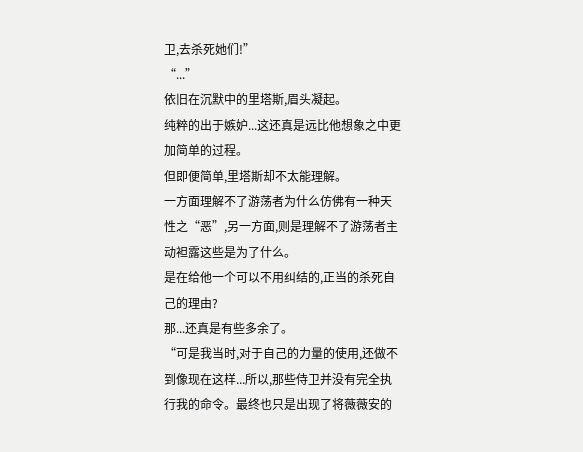卫,去杀死她们!”
“...”
依旧在沉默中的里塔斯,眉头凝起。
纯粹的出于嫉妒...这还真是远比他想象之中更加简单的过程。
但即便简单,里塔斯却不太能理解。
一方面理解不了游荡者为什么仿佛有一种天性之“恶”,另一方面,则是理解不了游荡者主动袒露这些是为了什么。
是在给他一个可以不用纠结的,正当的杀死自己的理由?
那...还真是有些多余了。
“可是我当时,对于自己的力量的使用,还做不到像现在这样...所以,那些侍卫并没有完全执行我的命令。最终也只是出现了将薇薇安的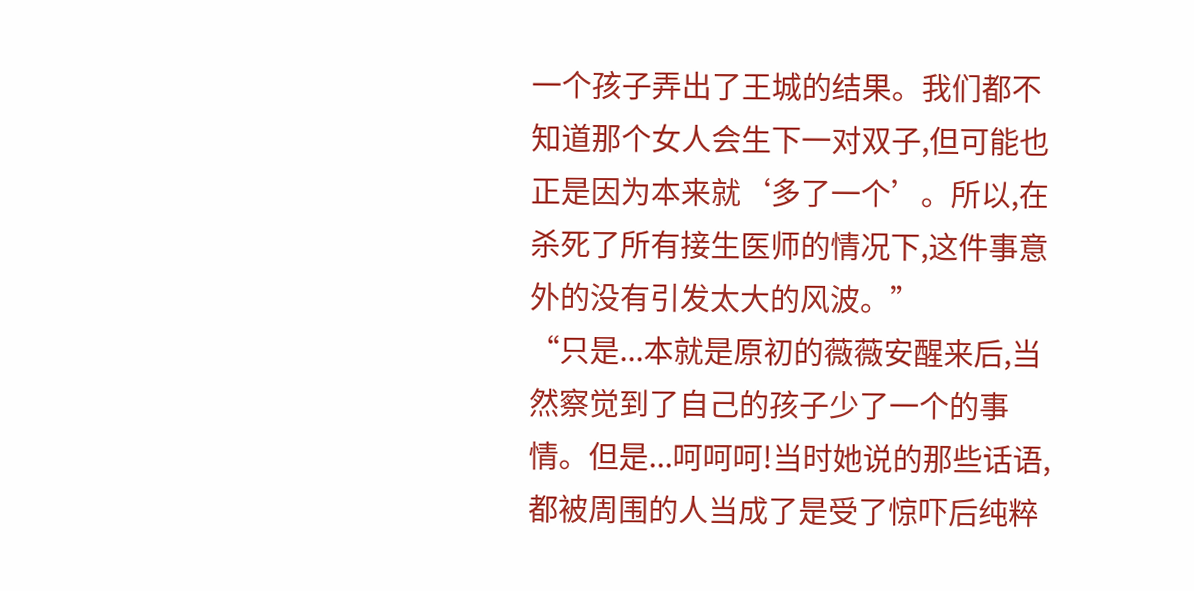一个孩子弄出了王城的结果。我们都不知道那个女人会生下一对双子,但可能也正是因为本来就‘多了一个’。所以,在杀死了所有接生医师的情况下,这件事意外的没有引发太大的风波。”
“只是...本就是原初的薇薇安醒来后,当然察觉到了自己的孩子少了一个的事情。但是...呵呵呵!当时她说的那些话语,都被周围的人当成了是受了惊吓后纯粹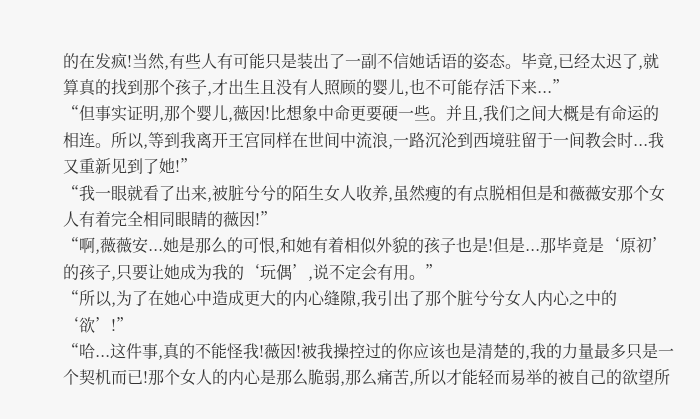的在发疯!当然,有些人有可能只是装出了一副不信她话语的姿态。毕竟,已经太迟了,就算真的找到那个孩子,才出生且没有人照顾的婴儿,也不可能存活下来...”
“但事实证明,那个婴儿,薇因!比想象中命更要硬一些。并且,我们之间大概是有命运的相连。所以,等到我离开王宫同样在世间中流浪,一路沉沦到西境驻留于一间教会时...我又重新见到了她!”
“我一眼就看了出来,被脏兮兮的陌生女人收养,虽然瘦的有点脱相但是和薇薇安那个女人有着完全相同眼睛的薇因!”
“啊,薇薇安...她是那么的可恨,和她有着相似外貌的孩子也是!但是...那毕竟是‘原初’的孩子,只要让她成为我的‘玩偶’,说不定会有用。”
“所以,为了在她心中造成更大的内心缝隙,我引出了那个脏兮兮女人内心之中的‘欲’!”
“哈...这件事,真的不能怪我!薇因!被我操控过的你应该也是清楚的,我的力量最多只是一个契机而已!那个女人的内心是那么脆弱,那么痛苦,所以才能轻而易举的被自己的欲望所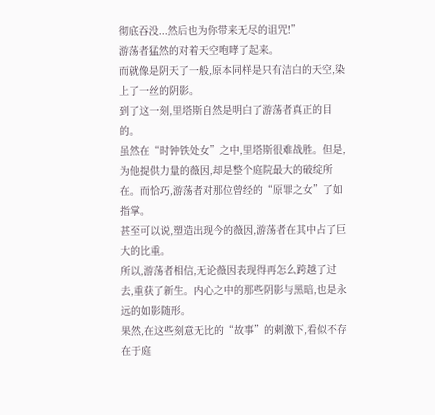彻底吞没...然后也为你带来无尽的诅咒!”
游荡者猛然的对着天空咆哮了起来。
而就像是阴天了一般,原本同样是只有洁白的天空,染上了一丝的阴影。
到了这一刻,里塔斯自然是明白了游荡者真正的目的。
虽然在“时钟铁处女”之中,里塔斯很难战胜。但是,为他提供力量的薇因,却是整个庭院最大的破绽所在。而恰巧,游荡者对那位曾经的“原罪之女”了如指掌。
甚至可以说,塑造出现今的薇因,游荡者在其中占了巨大的比重。
所以,游荡者相信,无论薇因表现得再怎么跨越了过去,重获了新生。内心之中的那些阴影与黑暗,也是永远的如影随形。
果然,在这些刻意无比的“故事”的刺激下,看似不存在于庭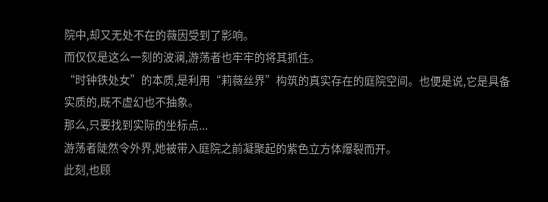院中,却又无处不在的薇因受到了影响。
而仅仅是这么一刻的波澜,游荡者也牢牢的将其抓住。
“时钟铁处女”的本质,是利用“莉薇丝界”构筑的真实存在的庭院空间。也便是说,它是具备实质的,既不虚幻也不抽象。
那么,只要找到实际的坐标点...
游荡者陡然令外界,她被带入庭院之前凝聚起的紫色立方体爆裂而开。
此刻,也顾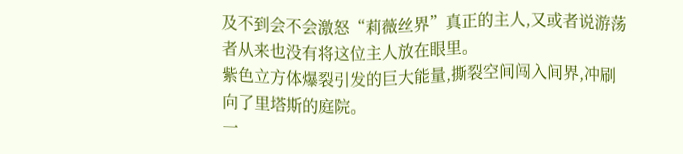及不到会不会激怒“莉薇丝界”真正的主人,又或者说游荡者从来也没有将这位主人放在眼里。
紫色立方体爆裂引发的巨大能量,撕裂空间闯入间界,冲刷向了里塔斯的庭院。
一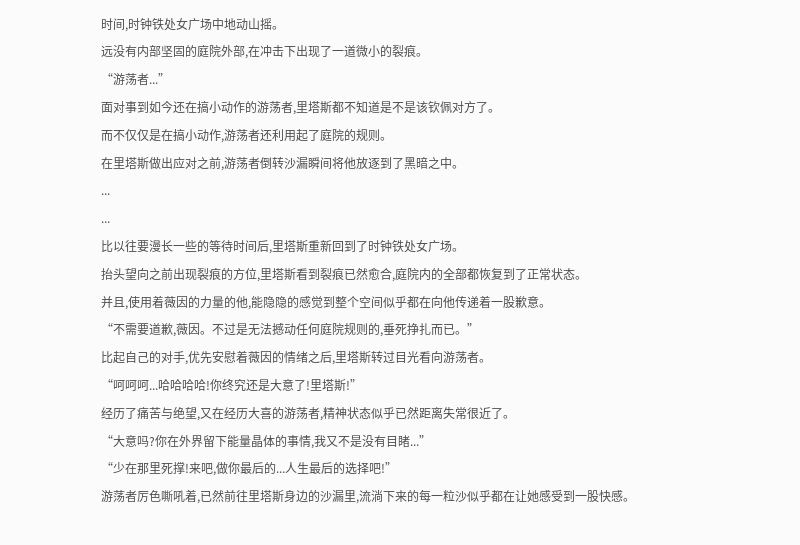时间,时钟铁处女广场中地动山摇。
远没有内部坚固的庭院外部,在冲击下出现了一道微小的裂痕。
“游荡者...”
面对事到如今还在搞小动作的游荡者,里塔斯都不知道是不是该钦佩对方了。
而不仅仅是在搞小动作,游荡者还利用起了庭院的规则。
在里塔斯做出应对之前,游荡者倒转沙漏瞬间将他放逐到了黑暗之中。
...
...
比以往要漫长一些的等待时间后,里塔斯重新回到了时钟铁处女广场。
抬头望向之前出现裂痕的方位,里塔斯看到裂痕已然愈合,庭院内的全部都恢复到了正常状态。
并且,使用着薇因的力量的他,能隐隐的感觉到整个空间似乎都在向他传递着一股歉意。
“不需要道歉,薇因。不过是无法撼动任何庭院规则的,垂死挣扎而已。”
比起自己的对手,优先安慰着薇因的情绪之后,里塔斯转过目光看向游荡者。
“呵呵呵...哈哈哈哈!你终究还是大意了!里塔斯!”
经历了痛苦与绝望,又在经历大喜的游荡者,精神状态似乎已然距离失常很近了。
“大意吗?你在外界留下能量晶体的事情,我又不是没有目睹...”
“少在那里死撑!来吧,做你最后的...人生最后的选择吧!”
游荡者厉色嘶吼着,已然前往里塔斯身边的沙漏里,流淌下来的每一粒沙似乎都在让她感受到一股快感。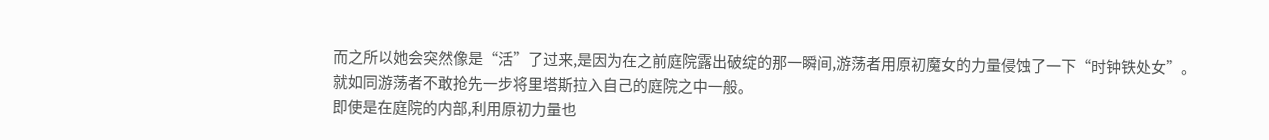而之所以她会突然像是“活”了过来,是因为在之前庭院露出破绽的那一瞬间,游荡者用原初魔女的力量侵蚀了一下“时钟铁处女”。
就如同游荡者不敢抢先一步将里塔斯拉入自己的庭院之中一般。
即使是在庭院的内部,利用原初力量也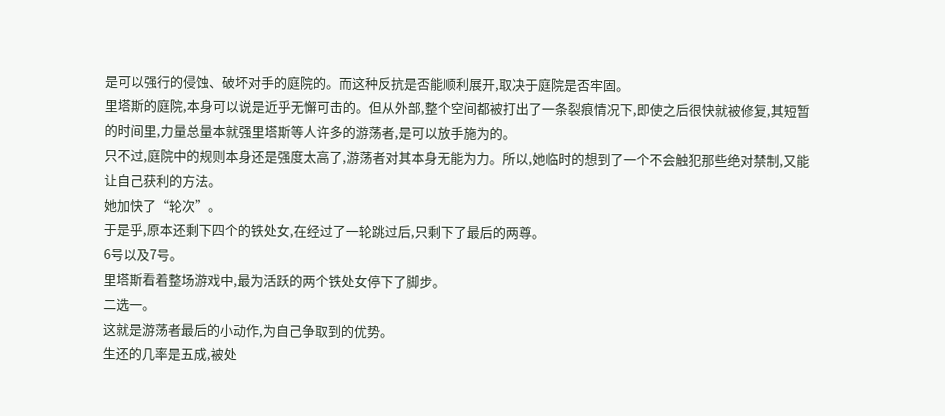是可以强行的侵蚀、破坏对手的庭院的。而这种反抗是否能顺利展开,取决于庭院是否牢固。
里塔斯的庭院,本身可以说是近乎无懈可击的。但从外部,整个空间都被打出了一条裂痕情况下,即使之后很快就被修复,其短暂的时间里,力量总量本就强里塔斯等人许多的游荡者,是可以放手施为的。
只不过,庭院中的规则本身还是强度太高了,游荡者对其本身无能为力。所以,她临时的想到了一个不会触犯那些绝对禁制,又能让自己获利的方法。
她加快了“轮次”。
于是乎,原本还剩下四个的铁处女,在经过了一轮跳过后,只剩下了最后的两尊。
6号以及7号。
里塔斯看着整场游戏中,最为活跃的两个铁处女停下了脚步。
二选一。
这就是游荡者最后的小动作,为自己争取到的优势。
生还的几率是五成,被处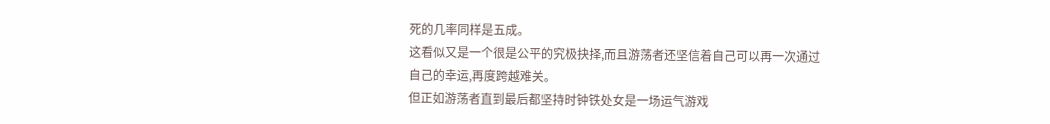死的几率同样是五成。
这看似又是一个很是公平的究极抉择,而且游荡者还坚信着自己可以再一次通过自己的幸运,再度跨越难关。
但正如游荡者直到最后都坚持时钟铁处女是一场运气游戏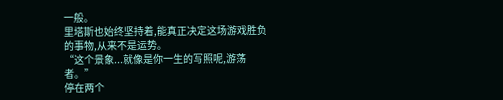一般。
里塔斯也始终坚持着,能真正决定这场游戏胜负的事物,从来不是运势。
“这个景象...就像是你一生的写照呢,游荡者。”
停在两个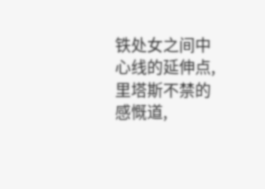铁处女之间中心线的延伸点,里塔斯不禁的感慨道,